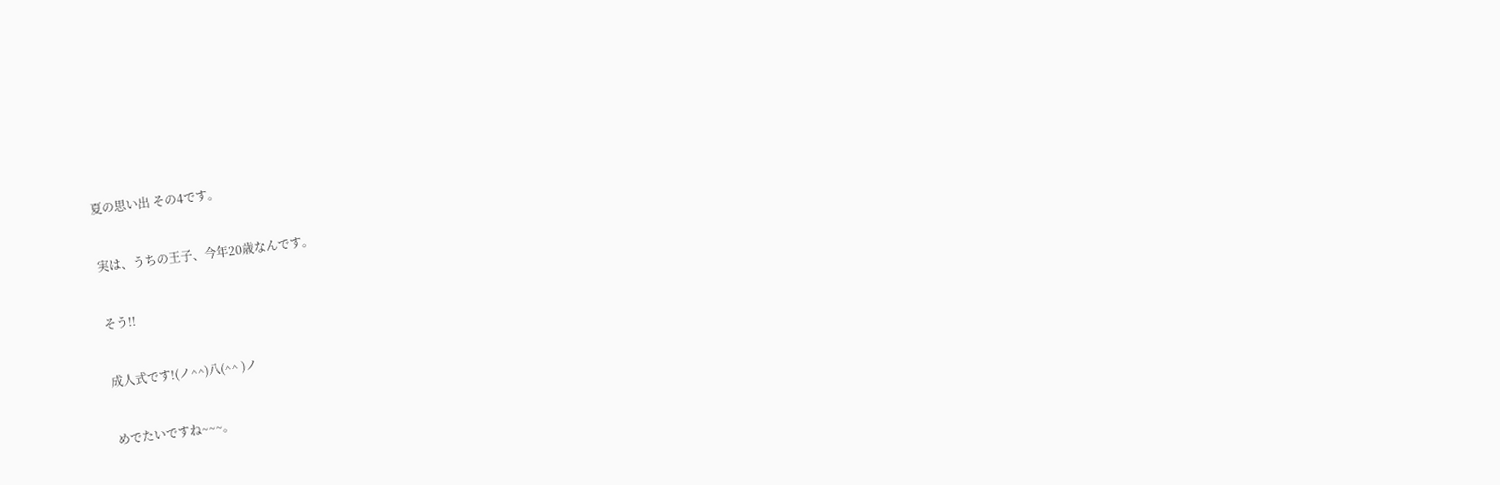夏の思い出 その4です。


実は、うちの王子、今年20歳なんです。


そう!!


成人式です!(ノ^^)八(^^ )ノ


めでたいですね~~~。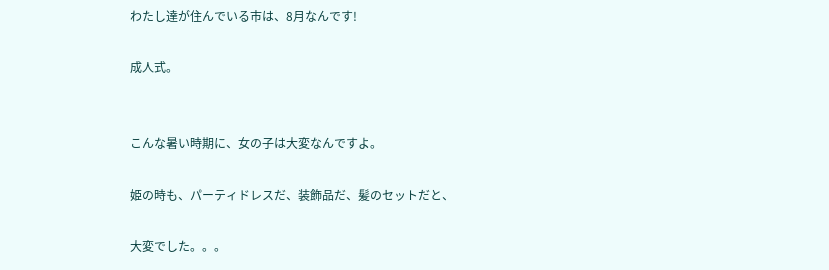わたし達が住んでいる市は、8月なんです!

成人式。


こんな暑い時期に、女の子は大変なんですよ。

姫の時も、パーティドレスだ、装飾品だ、髪のセットだと、

大変でした。。。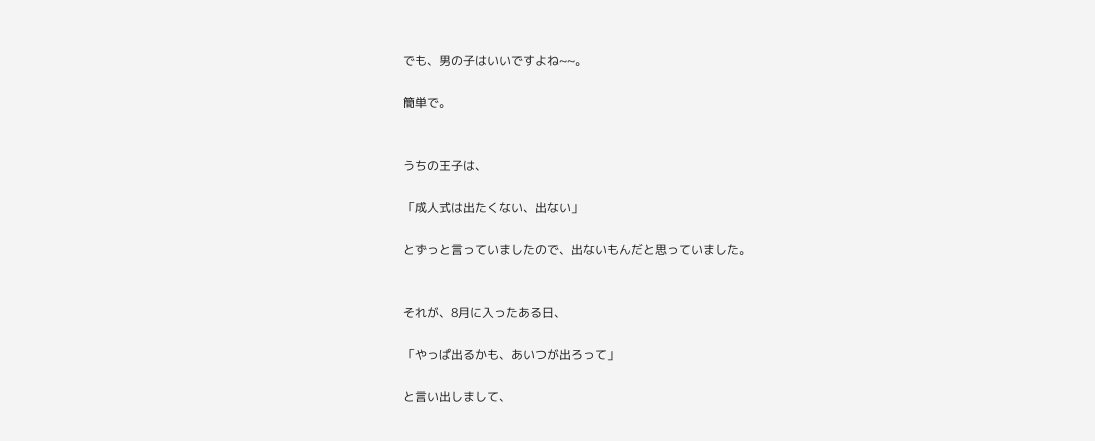でも、男の子はいいですよね~~。

簡単で。


うちの王子は、

「成人式は出たくない、出ない」

とずっと言っていましたので、出ないもんだと思っていました。


それが、8月に入ったある日、

「やっぱ出るかも、あいつが出ろって」

と言い出しまして、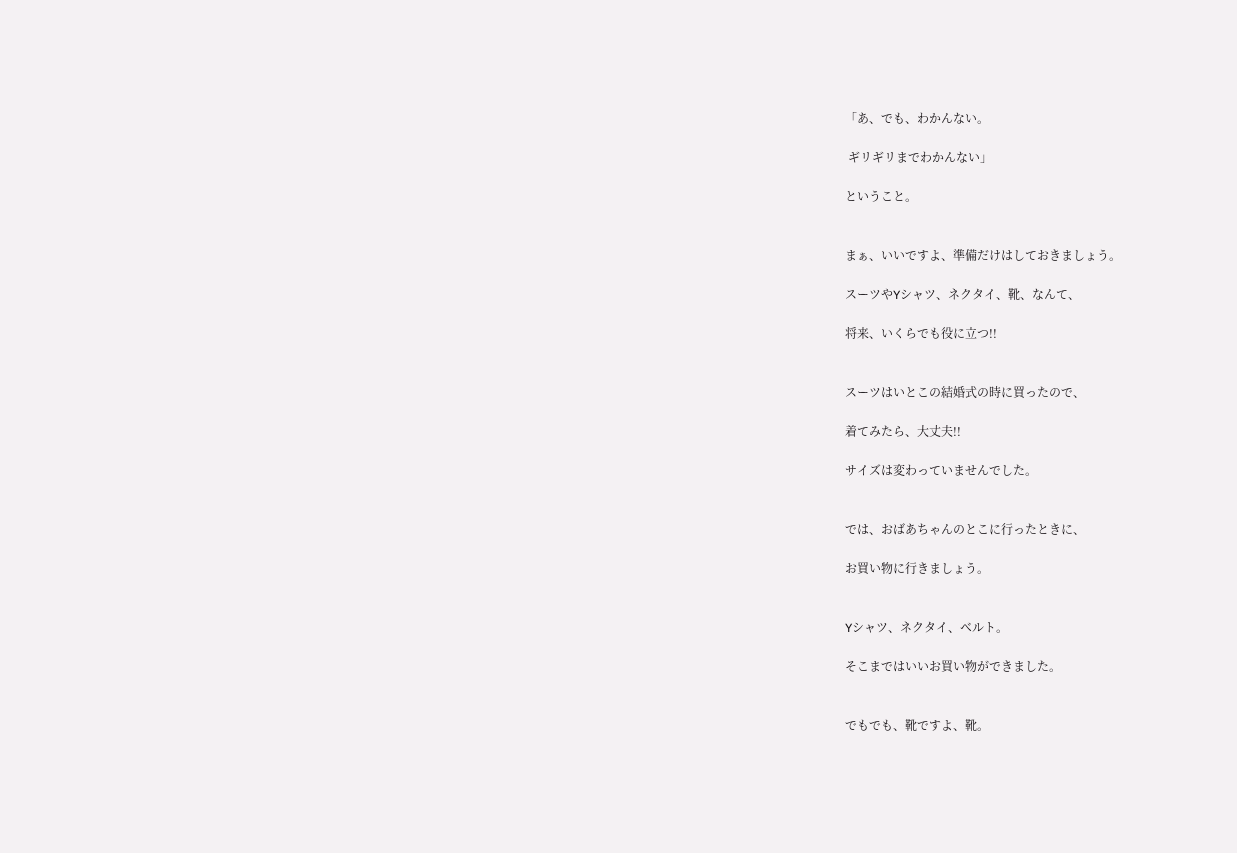「あ、でも、わかんない。

 ギリギリまでわかんない」

ということ。


まぁ、いいですよ、準備だけはしておきましょう。

スーツやYシャツ、ネクタイ、靴、なんて、

将来、いくらでも役に立つ!!


スーツはいとこの結婚式の時に買ったので、

着てみたら、大丈夫!!

サイズは変わっていませんでした。


では、おばあちゃんのとこに行ったときに、

お買い物に行きましょう。


Yシャツ、ネクタイ、ベルト。

そこまではいいお買い物ができました。


でもでも、靴ですよ、靴。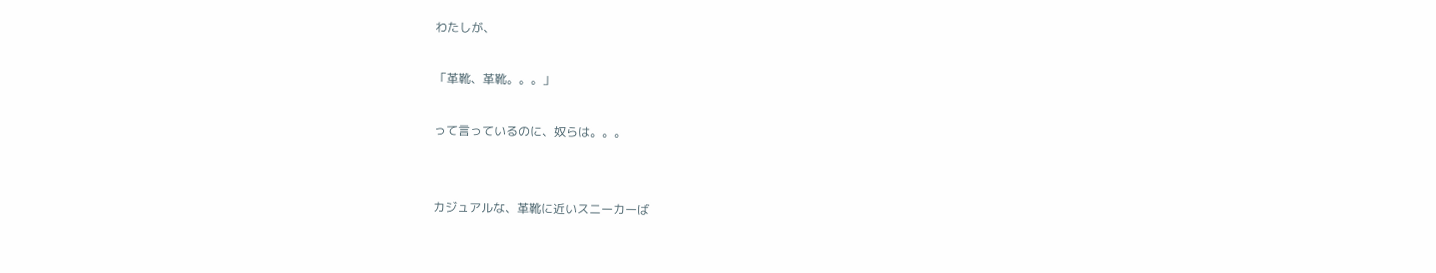わたしが、

「革靴、革靴。。。」

って言っているのに、奴らは。。。


カジュアルな、革靴に近いスニーカーば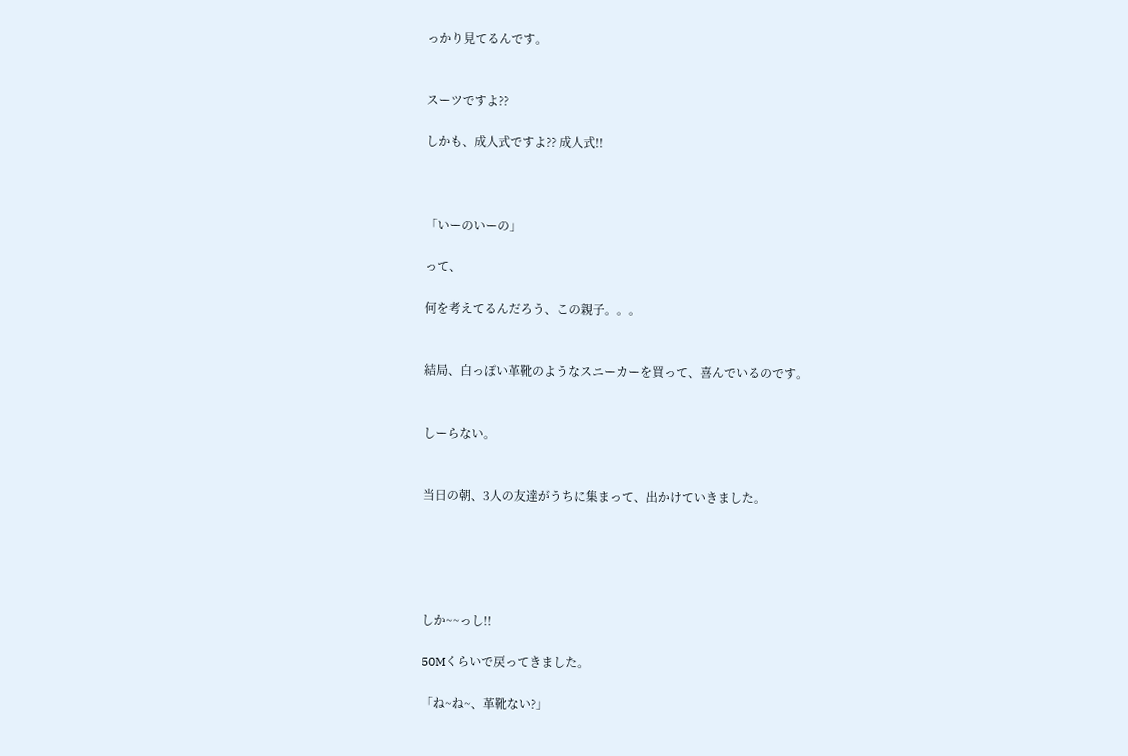っかり見てるんです。


スーツですよ??

しかも、成人式ですよ?? 成人式!!



「いーのいーの」

って、

何を考えてるんだろう、この親子。。。


結局、白っぽい革靴のようなスニーカーを買って、喜んでいるのです。


しーらない。


当日の朝、3人の友達がうちに集まって、出かけていきました。





しか~~っし!!

50Mくらいで戻ってきました。

「ね~ね~、革靴ない?」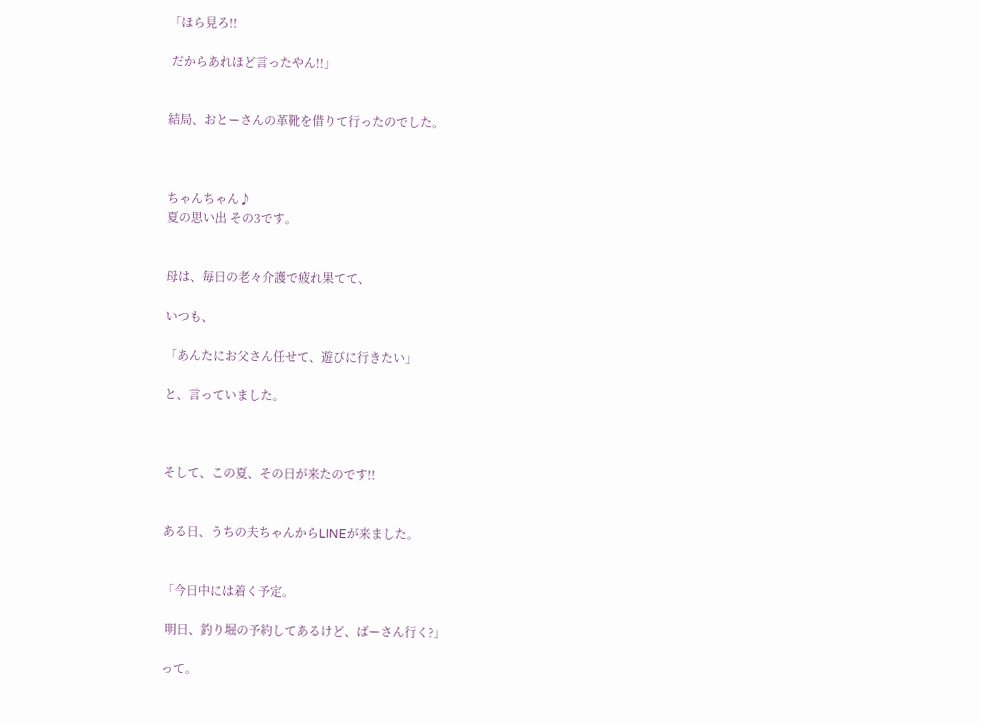「ほら見ろ!!

 だからあれほど言ったやん!!」


結局、おとーさんの革靴を借りて行ったのでした。



ちゃんちゃん♪
夏の思い出 その3です。


母は、毎日の老々介護で疲れ果てて、

いつも、

「あんたにお父さん任せて、遊びに行きたい」

と、言っていました。



そして、この夏、その日が来たのです!!


ある日、うちの夫ちゃんからLINEが来ました。


「今日中には着く予定。

 明日、釣り堀の予約してあるけど、ばーさん行く?」

って。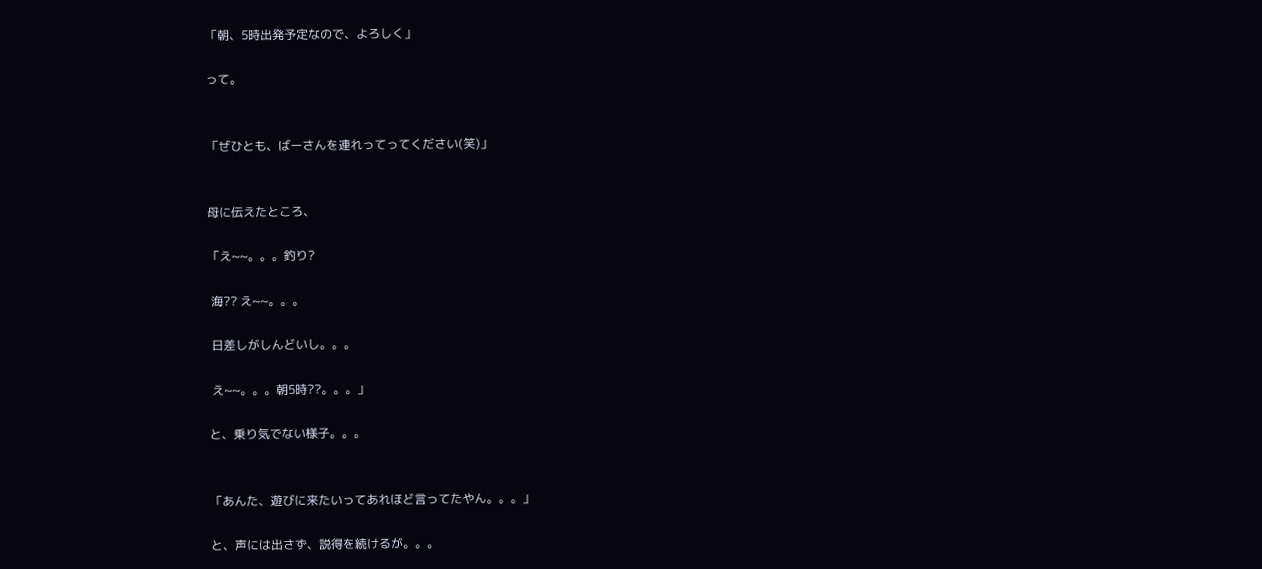「朝、5時出発予定なので、よろしく」

って。


「ぜひとも、ばーさんを連れってってください(笑)」


母に伝えたところ、

「え~~。。。釣り?

 海?? え~~。。。

 日差しがしんどいし。。。

 え~~。。。朝5時??。。。」

と、乗り気でない様子。。。


「あんた、遊びに来たいってあれほど言ってたやん。。。」

と、声には出さず、説得を続けるが。。。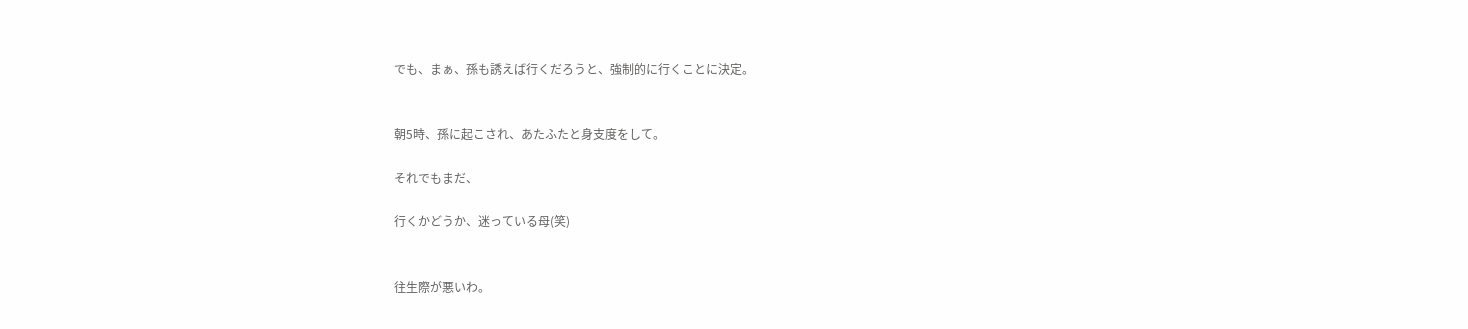でも、まぁ、孫も誘えば行くだろうと、強制的に行くことに決定。


朝5時、孫に起こされ、あたふたと身支度をして。

それでもまだ、

行くかどうか、迷っている母(笑)


往生際が悪いわ。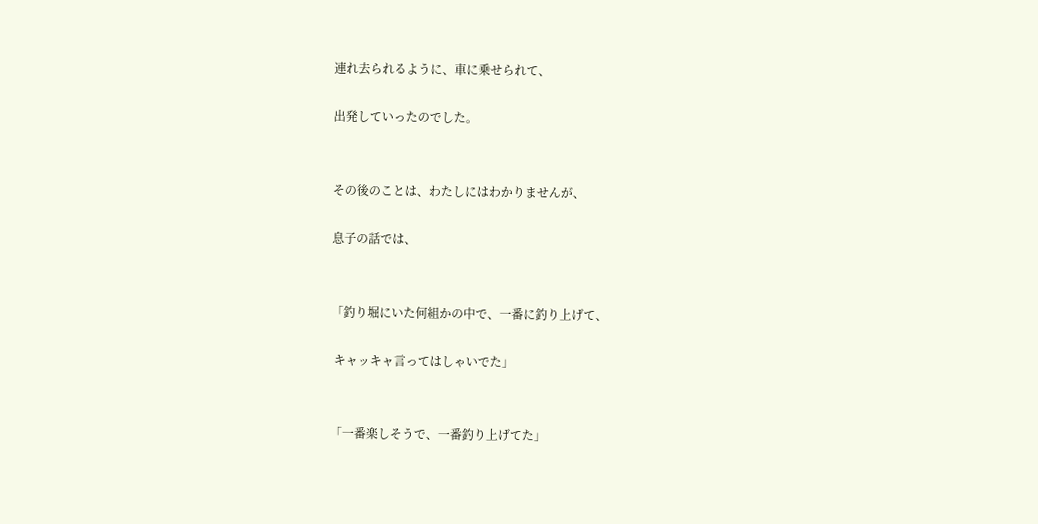連れ去られるように、車に乗せられて、

出発していったのでした。


その後のことは、わたしにはわかりませんが、

息子の話では、


「釣り堀にいた何組かの中で、一番に釣り上げて、

 キャッキャ言ってはしゃいでた」


「一番楽しそうで、一番釣り上げてた」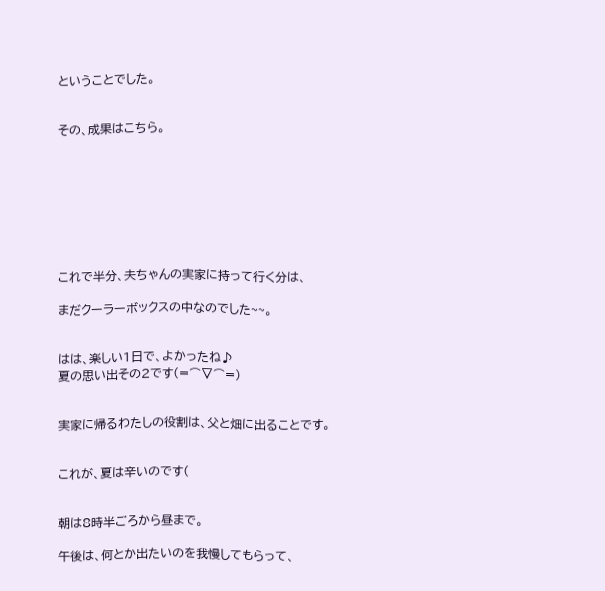ということでした。


その、成果はこちら。








これで半分、夫ちゃんの実家に持って行く分は、

まだクーラーボックスの中なのでした~~。


はは、楽しい1日で、よかったね♪
夏の思い出その2です(=⌒▽⌒=)


実家に帰るわたしの役割は、父と畑に出ることです。


これが、夏は辛いのです(


朝は8時半ごろから昼まで。

午後は、何とか出たいのを我慢してもらって、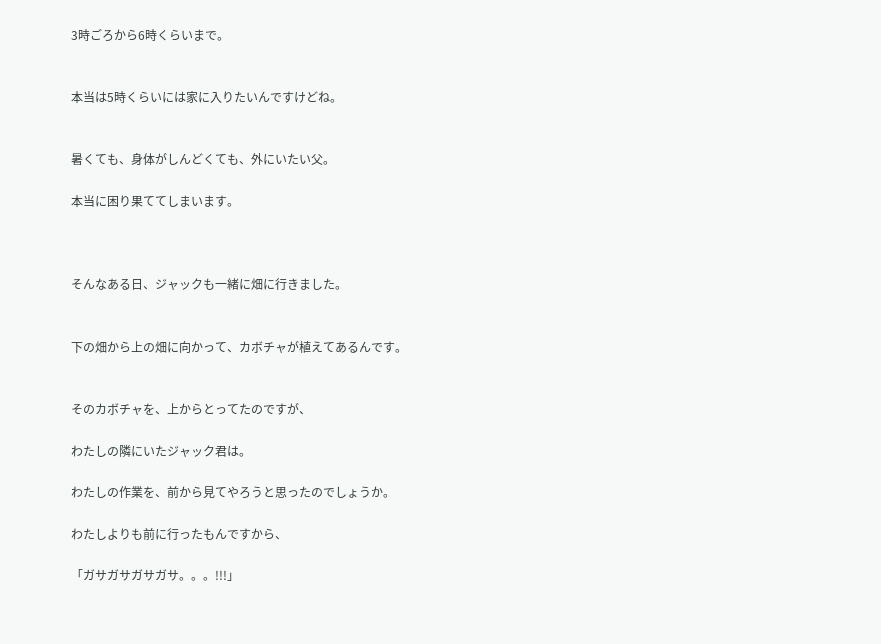3時ごろから6時くらいまで。


本当は5時くらいには家に入りたいんですけどね。


暑くても、身体がしんどくても、外にいたい父。

本当に困り果ててしまいます。



そんなある日、ジャックも一緒に畑に行きました。


下の畑から上の畑に向かって、カボチャが植えてあるんです。


そのカボチャを、上からとってたのですが、

わたしの隣にいたジャック君は。

わたしの作業を、前から見てやろうと思ったのでしょうか。

わたしよりも前に行ったもんですから、

「ガサガサガサガサ。。。!!!」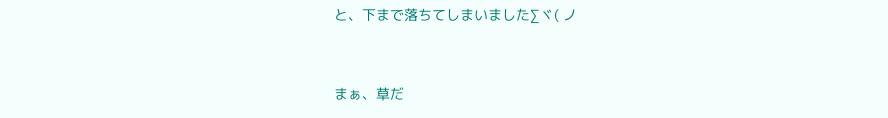と、下まで落ちてしまいました∑ヾ( ノ


まぁ、草だ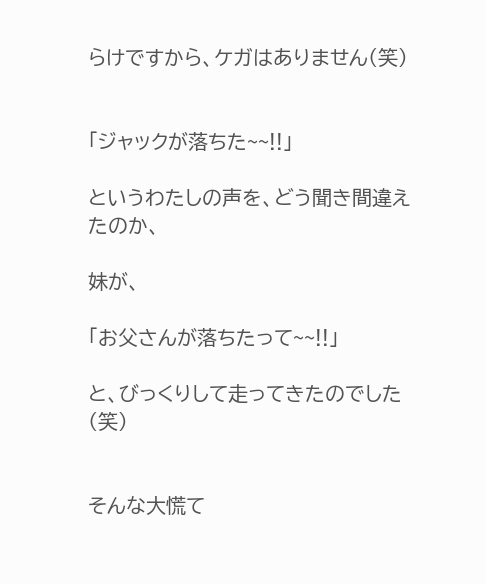らけですから、ケガはありません(笑)


「ジャックが落ちた~~!!」

というわたしの声を、どう聞き間違えたのか、

妹が、

「お父さんが落ちたって~~!!」

と、びっくりして走ってきたのでした(笑)


そんな大慌て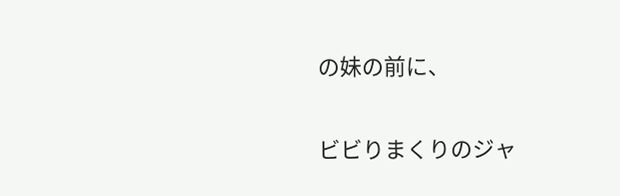の妹の前に、

ビビりまくりのジャ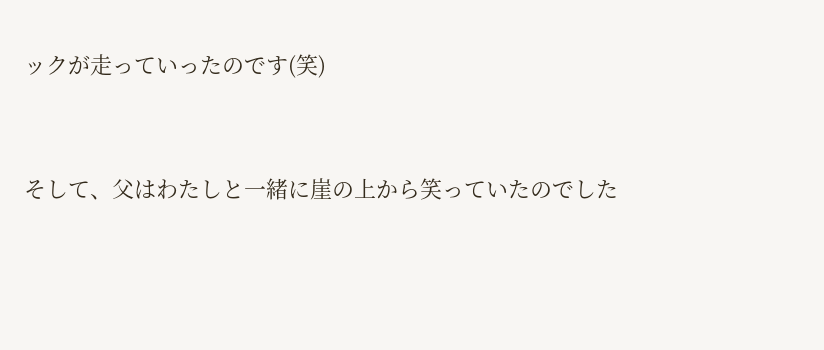ックが走っていったのです(笑)


そして、父はわたしと一緒に崖の上から笑っていたのでした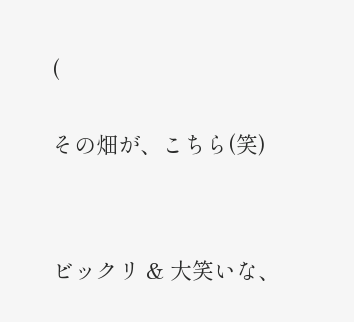(


その畑が、こちら(笑)




ビックリ & 大笑いな、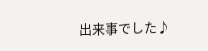出来事でした♪